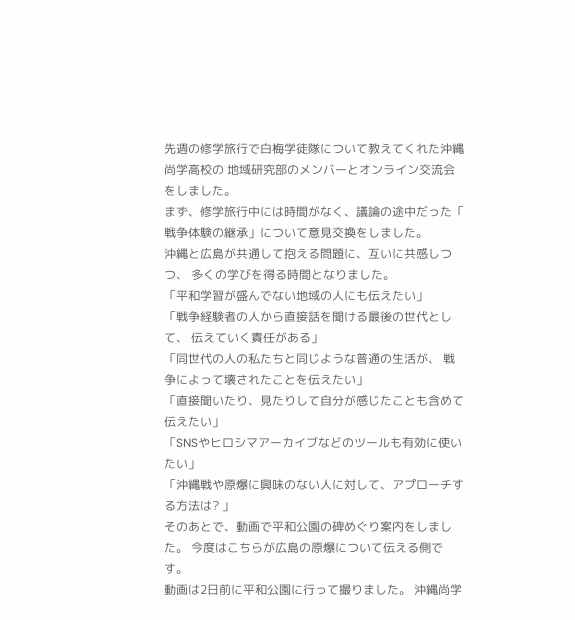先週の修学旅行で白梅学徒隊について教えてくれた沖縄尚学高校の 地域研究部のメンバーとオンライン交流会をしました。
まず、修学旅行中には時間がなく、議論の途中だった「 戦争体験の継承」について意見交換をしました。
沖縄と広島が共通して抱える問題に、互いに共感しつつ、 多くの学びを得る時間となりました。
「平和学習が盛んでない地域の人にも伝えたい」
「戦争経験者の人から直接話を聞ける最後の世代として、 伝えていく責任がある」
「同世代の人の私たちと同じような普通の生活が、 戦争によって壊されたことを伝えたい」
「直接聞いたり、見たりして自分が感じたことも含めて伝えたい」
「SNSやヒロシマアーカイブなどのツールも有効に使いたい」
「沖縄戦や原爆に興味のない人に対して、アプローチする方法は? 」
そのあとで、動画で平和公園の碑めぐり案内をしました。 今度はこちらが広島の原爆について伝える側です。
動画は2日前に平和公園に行って撮りました。 沖縄尚学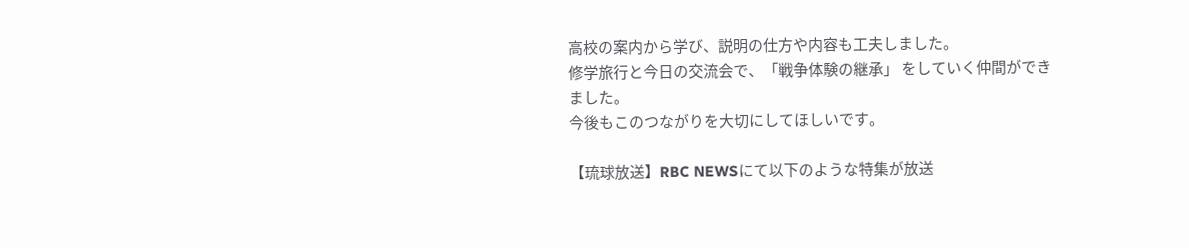高校の案内から学び、説明の仕方や内容も工夫しました。
修学旅行と今日の交流会で、「戦争体験の継承」 をしていく仲間ができました。
今後もこのつながりを大切にしてほしいです。

【琉球放送】RBC NEWSにて以下のような特集が放送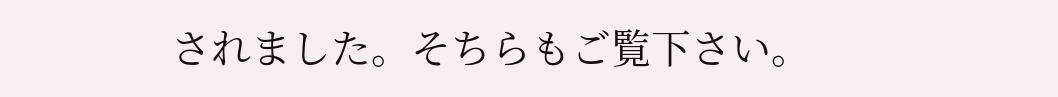されました。そちらもご覧下さい。